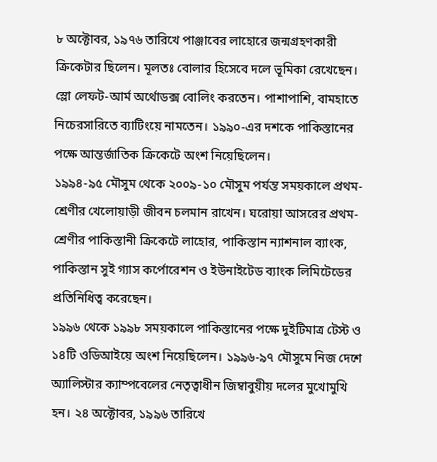৮ অক্টোবর, ১৯৭৬ তারিখে পাঞ্জাবের লাহোরে জন্মগ্রহণকারী ক্রিকেটার ছিলেন। মূলতঃ বোলার হিসেবে দলে ভূমিকা রেখেছেন। স্লো লেফট-আর্ম অর্থোডক্স বোলিং করতেন। পাশাপাশি, বামহাতে নিচেরসারিতে ব্যাটিংয়ে নামতেন। ১৯৯০-এর দশকে পাকিস্তানের পক্ষে আন্তর্জাতিক ক্রিকেটে অংশ নিয়েছিলেন।
১৯৯৪-৯৫ মৌসুম থেকে ২০০৯-১০ মৌসুম পর্যন্ত সময়কালে প্রথম-শ্রেণীর খেলোয়াড়ী জীবন চলমান রাখেন। ঘরোয়া আসরের প্রথম-শ্রেণীর পাকিস্তানী ক্রিকেটে লাহোর, পাকিস্তান ন্যাশনাল ব্যাংক, পাকিস্তান সুই গ্যাস কর্পোরেশন ও ইউনাইটেড ব্যাংক লিমিটেডের প্রতিনিধিত্ব করেছেন।
১৯৯৬ থেকে ১৯৯৮ সময়কালে পাকিস্তানের পক্ষে দুইটিমাত্র টেস্ট ও ১৪টি ওডিআইয়ে অংশ নিয়েছিলেন। ১৯৯৬-৯৭ মৌসুমে নিজ দেশে অ্যালিস্টার ক্যাম্পবেলের নেতৃত্বাধীন জিম্বাবুয়ীয় দলের মুখোমুখি হন। ২৪ অক্টোবর, ১৯৯৬ তারিখে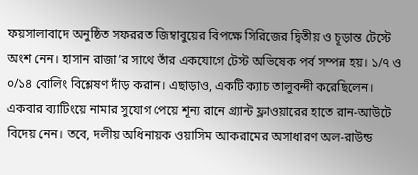ফয়সালাবাদে অনুষ্ঠিত সফররত জিম্বাবুয়ের বিপক্ষে সিরিজের দ্বিতীয় ও চূড়ান্ত টেস্টে অংশ নেন। হাসান রাজা’র সাথে তাঁর একযোগে টেস্ট অভিষেক পর্ব সম্পন্ন হয়। ১/৭ ও ০/১৪ বোলিং বিশ্লেষণ দাঁড় করান। এছাড়াও, একটি ক্যাচ তালুবন্দী করেছিলেন। একবার ব্যাটিংয়ে নামার সুযোগ পেয়ে শূন্য রানে গ্র্যান্ট ফ্লাওয়ারের হাতে রান-আউটে বিদেয় নেন। তবে, দলীয় অধিনায়ক ওয়াসিম আকরামের অসাধারণ অল-রাউন্ড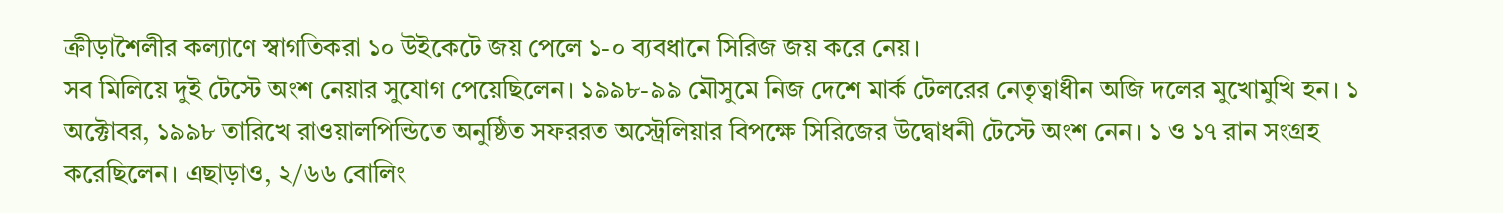ক্রীড়াশৈলীর কল্যাণে স্বাগতিকরা ১০ উইকেটে জয় পেলে ১-০ ব্যবধানে সিরিজ জয় করে নেয়।
সব মিলিয়ে দুই টেস্টে অংশ নেয়ার সুযোগ পেয়েছিলেন। ১৯৯৮-৯৯ মৌসুমে নিজ দেশে মার্ক টেলরের নেতৃত্বাধীন অজি দলের মুখোমুখি হন। ১ অক্টোবর, ১৯৯৮ তারিখে রাওয়ালপিন্ডিতে অনুষ্ঠিত সফররত অস্ট্রেলিয়ার বিপক্ষে সিরিজের উদ্বোধনী টেস্টে অংশ নেন। ১ ও ১৭ রান সংগ্রহ করেছিলেন। এছাড়াও, ২/৬৬ বোলিং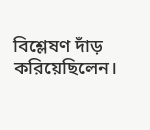বিশ্লেষণ দাঁড় করিয়েছিলেন।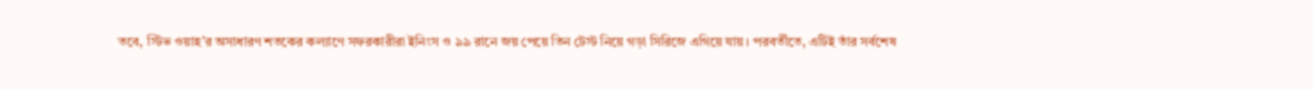তবে, স্টিভ ওয়াহ’র অসাধারণ শতকের কল্যাণে সফরকারীরা ইনিংস ও ৯৯ রানে জয় পেয়ে তিন টেস্ট নিয়ে গড়া সিরিজে এগিয়ে যায়। পরবর্তীতে, এটিই তাঁর সর্বশেষ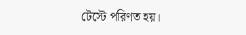টেস্টে পরিণত হয়।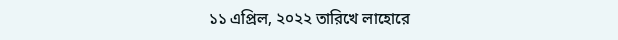১১ এপ্রিল, ২০২২ তারিখে লাহোরে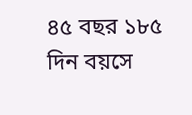৪৫ বছর ১৮৫ দিন বয়সে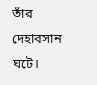তাঁর দেহাবসান ঘটে।